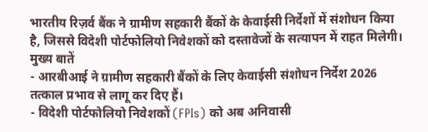भारतीय रिज़र्व बैंक ने ग्रामीण सहकारी बैंकों के केवाईसी निर्देशों में संशोधन किया है, जिससे विदेशी पोर्टफोलियो निवेशकों को दस्तावेजों के सत्यापन में राहत मिलेगी।
मुख्य बातें
- आरबीआई ने ग्रामीण सहकारी बैंकों के लिए केवाईसी संशोधन निर्देश 2026 तत्काल प्रभाव से लागू कर दिए हैं।
- विदेशी पोर्टफोलियो निवेशकों (FPIs) को अब अनिवासी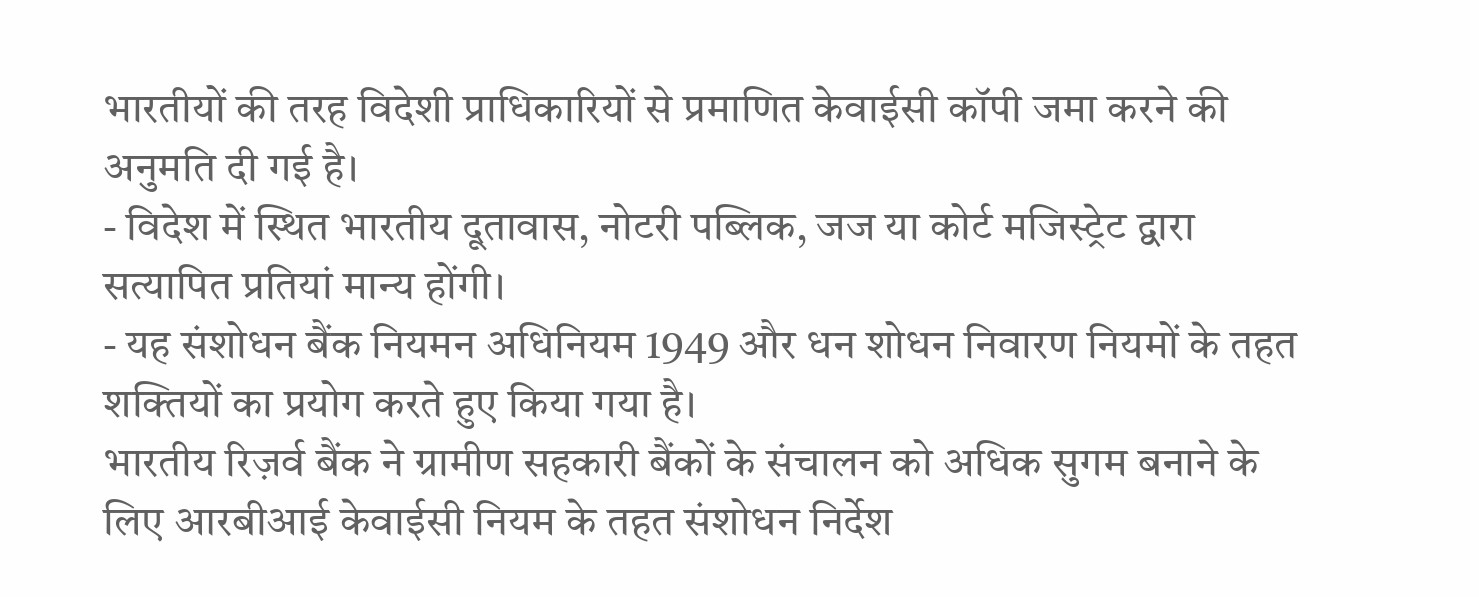भारतीयों की तरह विदेशी प्राधिकारियों से प्रमाणित केवाईसी कॉपी जमा करने की अनुमति दी गई है।
- विदेश में स्थित भारतीय दूतावास, नोटरी पब्लिक, जज या कोर्ट मजिस्ट्रेट द्वारा सत्यापित प्रतियां मान्य होंगी।
- यह संशोधन बैंक नियमन अधिनियम 1949 और धन शोधन निवारण नियमों के तहत शक्तियों का प्रयोग करते हुए किया गया है।
भारतीय रिज़र्व बैंक ने ग्रामीण सहकारी बैंकों के संचालन को अधिक सुगम बनाने के लिए आरबीआई केवाईसी नियम के तहत संशोधन निर्देश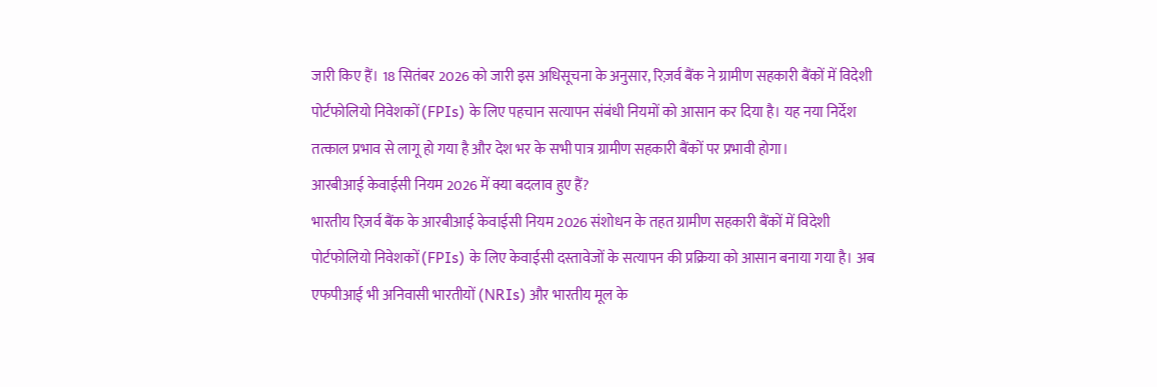जारी किए हैं। 18 सितंबर 2026 को जारी इस अधिसूचना के अनुसार, रिज़र्व बैंक ने ग्रामीण सहकारी बैंकों में विदेशी पोर्टफोलियो निवेशकों (FPIs) के लिए पहचान सत्यापन संबंधी नियमों को आसान कर दिया है। यह नया निर्देश तत्काल प्रभाव से लागू हो गया है और देश भर के सभी पात्र ग्रामीण सहकारी बैंकों पर प्रभावी होगा।
आरबीआई केवाईसी नियम 2026 में क्या बदलाव हुए हैं?
भारतीय रिज़र्व बैंक के आरबीआई केवाईसी नियम 2026 संशोधन के तहत ग्रामीण सहकारी बैंकों में विदेशी पोर्टफोलियो निवेशकों (FPIs) के लिए केवाईसी दस्तावेजों के सत्यापन की प्रक्रिया को आसान बनाया गया है। अब एफपीआई भी अनिवासी भारतीयों (NRIs) और भारतीय मूल के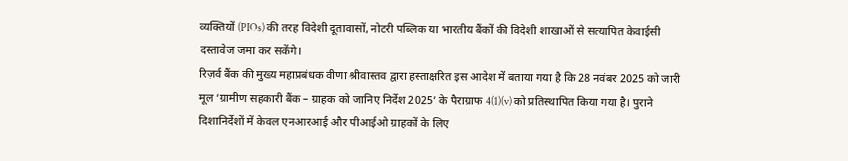व्यक्तियों (PIOs) की तरह विदेशी दूतावासों, नोटरी पब्लिक या भारतीय बैंकों की विदेशी शाखाओं से सत्यापित केवाईसी दस्तावेज जमा कर सकेंगे।
रिज़र्व बैंक की मुख्य महाप्रबंधक वीणा श्रीवास्तव द्वारा हस्ताक्षरित इस आदेश में बताया गया है कि 28 नवंबर 2025 को जारी मूल ‘ग्रामीण सहकारी बैंक – ग्राहक को जानिए निर्देश 2025’ के पैराग्राफ 4(1)(v) को प्रतिस्थापित किया गया है। पुराने दिशानिर्देशों में केवल एनआरआई और पीआईओ ग्राहकों के लिए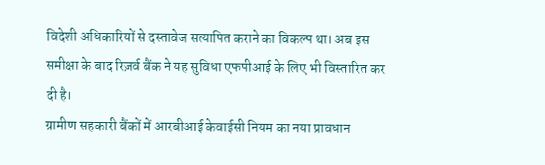विदेशी अधिकारियों से दस्तावेज सत्यापित कराने का विकल्प था। अब इस समीक्षा के बाद रिज़र्व बैंक ने यह सुविधा एफपीआई के लिए भी विस्तारित कर दी है।
ग्रामीण सहकारी बैंकों में आरबीआई केवाईसी नियम का नया प्रावधान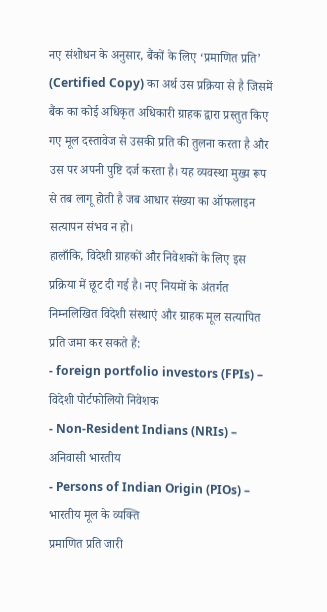नए संशोधन के अनुसार, बैंकों के लिए ‘प्रमाणित प्रति’ (Certified Copy) का अर्थ उस प्रक्रिया से है जिसमें बैंक का कोई अधिकृत अधिकारी ग्राहक द्वारा प्रस्तुत किए गए मूल दस्तावेज से उसकी प्रति की तुलना करता है और उस पर अपनी पुष्टि दर्ज करता है। यह व्यवस्था मुख्य रूप से तब लागू होती है जब आधार संख्या का ऑफलाइन सत्यापन संभव न हो।
हालाँकि, विदेशी ग्राहकों और निवेशकों के लिए इस प्रक्रिया में छूट दी गई है। नए नियमों के अंतर्गत निम्नलिखित विदेशी संस्थाएं और ग्राहक मूल सत्यापित प्रति जमा कर सकते हैं:
- foreign portfolio investors (FPIs) – विदेशी पोर्टफोलियो निवेशक
- Non-Resident Indians (NRIs) – अनिवासी भारतीय
- Persons of Indian Origin (PIOs) – भारतीय मूल के व्यक्ति
प्रमाणित प्रति जारी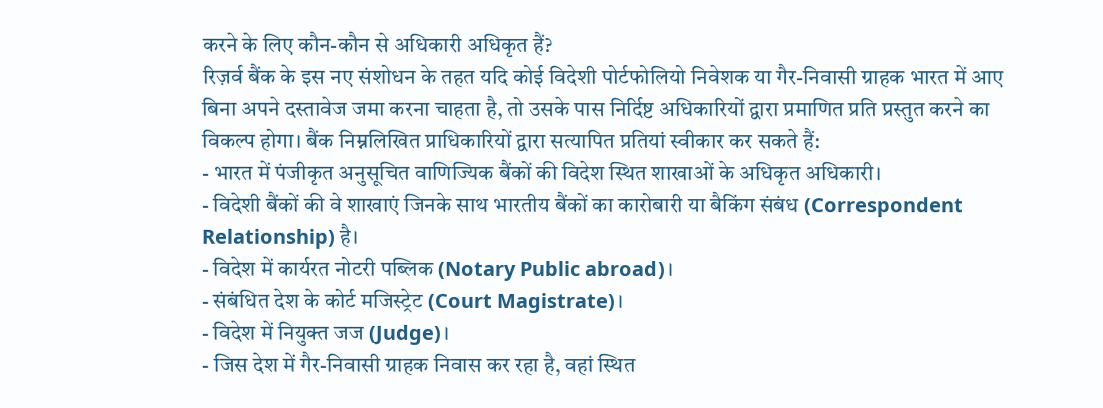करने के लिए कौन-कौन से अधिकारी अधिकृत हैं?
रिज़र्व बैंक के इस नए संशोधन के तहत यदि कोई विदेशी पोर्टफोलियो निवेशक या गैर-निवासी ग्राहक भारत में आए बिना अपने दस्तावेज जमा करना चाहता है, तो उसके पास निर्दिष्ट अधिकारियों द्वारा प्रमाणित प्रति प्रस्तुत करने का विकल्प होगा। बैंक निम्नलिखित प्राधिकारियों द्वारा सत्यापित प्रतियां स्वीकार कर सकते हैं:
- भारत में पंजीकृत अनुसूचित वाणिज्यिक बैंकों की विदेश स्थित शाखाओं के अधिकृत अधिकारी।
- विदेशी बैंकों की वे शाखाएं जिनके साथ भारतीय बैंकों का कारोबारी या बैकिंग संबंध (Correspondent Relationship) है।
- विदेश में कार्यरत नोटरी पब्लिक (Notary Public abroad)।
- संबंधित देश के कोर्ट मजिस्ट्रेट (Court Magistrate)।
- विदेश में नियुक्त जज (Judge)।
- जिस देश में गैर-निवासी ग्राहक निवास कर रहा है, वहां स्थित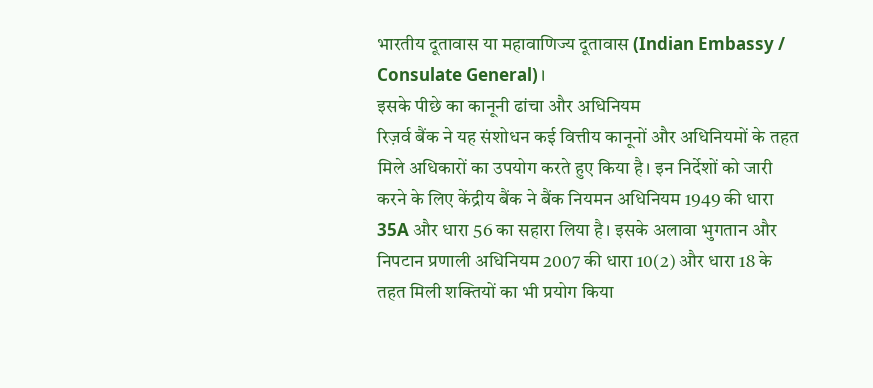भारतीय दूतावास या महावाणिज्य दूतावास (Indian Embassy / Consulate General)।
इसके पीछे का कानूनी ढांचा और अधिनियम
रिज़र्व बैंक ने यह संशोधन कई वित्तीय कानूनों और अधिनियमों के तहत मिले अधिकारों का उपयोग करते हुए किया है। इन निर्देशों को जारी करने के लिए केंद्रीय बैंक ने बैंक नियमन अधिनियम 1949 की धारा 35A और धारा 56 का सहारा लिया है। इसके अलावा भुगतान और निपटान प्रणाली अधिनियम 2007 की धारा 10(2) और धारा 18 के तहत मिली शक्तियों का भी प्रयोग किया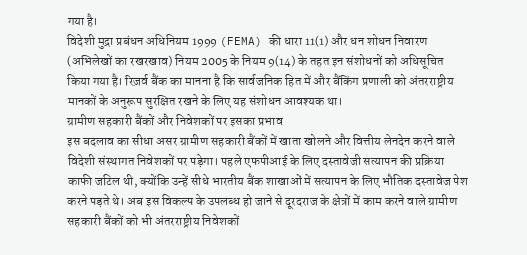गया है।
विदेशी मुद्रा प्रबंधन अधिनियम 1999 (FEMA) की धारा 11(1) और धन शोधन निवारण (अभिलेखों का रखरखाव) नियम 2005 के नियम 9(14) के तहत इन संशोधनों को अधिसूचित किया गया है। रिज़र्व बैंक का मानना है कि सार्वजनिक हित में और बैंकिंग प्रणाली को अंतरराष्ट्रीय मानकों के अनुरूप सुरक्षित रखने के लिए यह संशोधन आवश्यक था।
ग्रामीण सहकारी बैंकों और निवेशकों पर इसका प्रभाव
इस बदलाव का सीधा असर ग्रामीण सहकारी बैंकों में खाता खोलने और वित्तीय लेनदेन करने वाले विदेशी संस्थागत निवेशकों पर पड़ेगा। पहले एफपीआई के लिए दस्तावेजी सत्यापन की प्रक्रिया काफी जटिल थी, क्योंकि उन्हें सीधे भारतीय बैंक शाखाओं में सत्यापन के लिए भौतिक दस्तावेज पेश करने पड़ते थे। अब इस विकल्प के उपलब्ध हो जाने से दूरदराज के क्षेत्रों में काम करने वाले ग्रामीण सहकारी बैंकों को भी अंतरराष्ट्रीय निवेशकों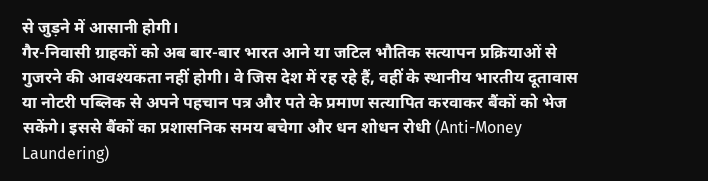से जुड़ने में आसानी होगी।
गैर-निवासी ग्राहकों को अब बार-बार भारत आने या जटिल भौतिक सत्यापन प्रक्रियाओं से गुजरने की आवश्यकता नहीं होगी। वे जिस देश में रह रहे हैं, वहीं के स्थानीय भारतीय दूतावास या नोटरी पब्लिक से अपने पहचान पत्र और पते के प्रमाण सत्यापित करवाकर बैंकों को भेज सकेंगे। इससे बैंकों का प्रशासनिक समय बचेगा और धन शोधन रोधी (Anti-Money Laundering)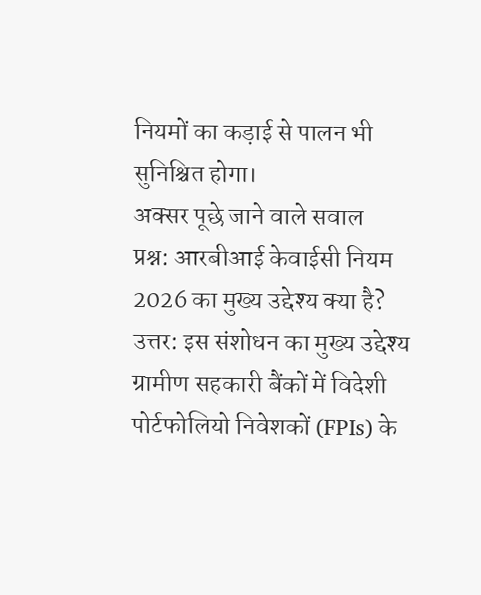नियमों का कड़ाई से पालन भी सुनिश्चित होगा।
अक्सर पूछे जाने वाले सवाल
प्रश्न: आरबीआई केवाईसी नियम 2026 का मुख्य उद्देश्य क्या है?
उत्तर: इस संशोधन का मुख्य उद्देश्य ग्रामीण सहकारी बैंकों में विदेशी पोर्टफोलियो निवेशकों (FPIs) के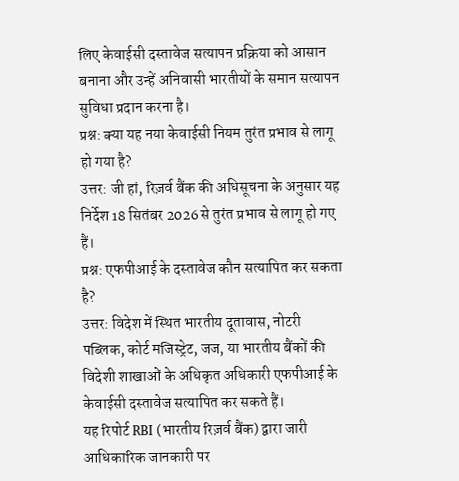लिए केवाईसी दस्तावेज सत्यापन प्रक्रिया को आसान बनाना और उन्हें अनिवासी भारतीयों के समान सत्यापन सुविधा प्रदान करना है।
प्रश्न: क्या यह नया केवाईसी नियम तुरंत प्रभाव से लागू हो गया है?
उत्तर: जी हां, रिज़र्व बैंक की अधिसूचना के अनुसार यह निर्देश 18 सितंबर 2026 से तुरंत प्रभाव से लागू हो गए हैं।
प्रश्न: एफपीआई के दस्तावेज कौन सत्यापित कर सकता है?
उत्तर: विदेश में स्थित भारतीय दूतावास, नोटरी पब्लिक, कोर्ट मजिस्ट्रेट, जज, या भारतीय बैंकों की विदेशी शाखाओं के अधिकृत अधिकारी एफपीआई के केवाईसी दस्तावेज सत्यापित कर सकते हैं।
यह रिपोर्ट RBI (भारतीय रिज़र्व बैंक) द्वारा जारी आधिकारिक जानकारी पर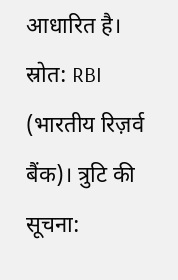आधारित है। स्रोत: RBI (भारतीय रिज़र्व बैंक)। त्रुटि की सूचना: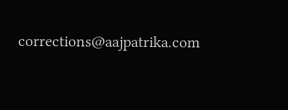corrections@aajpatrika.com